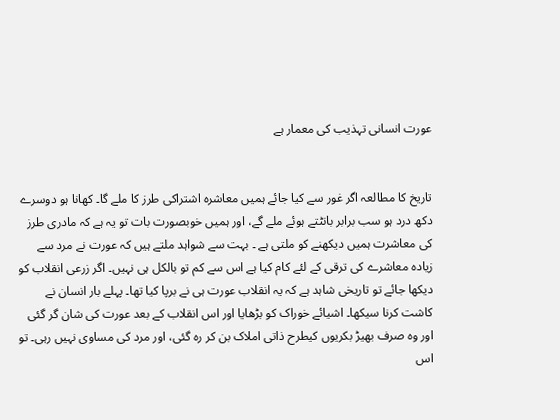عورت انسانی تہذیب کی معمار ہے


تاریخ کا مطالعہ اگر غور سے کیا جائے ہمیں معاشرہ اشتراکی طرز کا ملے گا۔ کھانا ہو دوسرے دکھ درد ہو سب برابر بانٹتے ہوئے ملے گے، اور ہمیں خوبصورت بات تو یہ ہے کہ مادری طرز کی معاشرت ہمیں دیکھنے کو ملتی ہے ۔ بہت سے شواہد ملتے ہیں کہ عورت نے مرد سے زیادہ معاشرے کی ترقی کے لئے کام کیا ہے اس سے کم تو بالکل ہی نہیں۔ اگر زرعی انقلاب کو دیکھا جائے تو تاریخی شاہد ہے کہ یہ انقلاب عورت ہی نے برپا کیا تھا۔ پہلے بار انسان نے کاشت کرنا سیکھا۔ اشیائے خوراک کو بڑھایا اور اس انقلاب کے بعد عورت کی شان گر گئی اور وہ صرف بھیڑ بکریوں کیطرح ذاتی املاک بن کر رہ گئی، اور مرد کی مساوی نہیں رہی۔ تو اس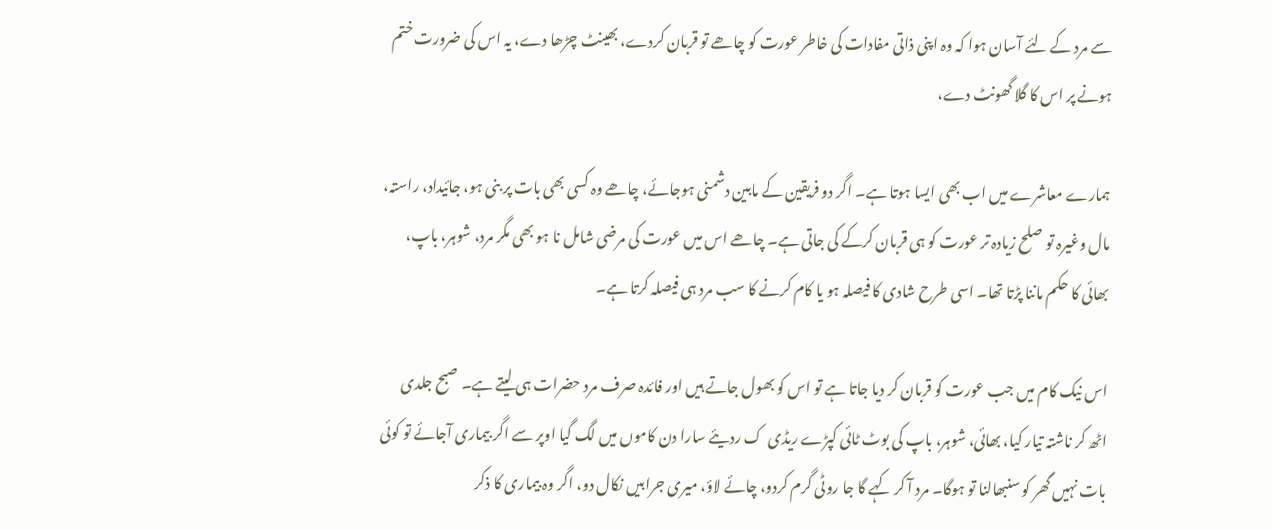سے مرد کے لئے آسان ہوا کہ وہ اپنی ذاتی مفادات کی خاطر عورت کو چاھے تو قربان کردے، بھینٹ چڑھا دے، یہ اس کی ضرورت ختم ہونے پر اس کا گلا گھونٹ دے،

ہمارے معاشرے میں اب بھی ایسا ہوتا ہے۔ اگر دو فریقین کے مابین دشمنی ہوجائے، چاھے وہ کسی بھی بات پر بنی ہو، جائیداد، راستہ، مال وغیرہ تو صلح زیادہ تر عورت کو ہی قربان کرکے کی جاتی ہے۔ چاھے اس میں عورت کی مرضی شامل نا ہو بھی مگر مرد، شوہر، باپ، بھائی کا حکم ماننا پڑتا تھا۔ اسی طرح شادی کا فیصلہ ہو یا کام کرنے کا سب مرد ہی فیصلہ کرتا ہے۔

اس نیک کام میں جب عورت کو قربان کر دیا جاتا ہے تو اس کو بھول جاتے ہیں اور فائدہ صرف مرد حضرات ہی لیتے ہے۔ صبح جلدی اٹھ کر ناشتہ تیار کیا، بھائی، شوہر، باپ کی بوٹ ٹائی کپڑے ریڈی  ک ردیئے سارا دن کاموں میں لگ گیا اوپر سے اگر بیماری آجائے تو کوئی بات نہیں گھر کو سنبھالنا تو ہوگا۔ مرد آ کر کہے گا جا روٹی گرم کردو، چائے لاؤ، میری جرابیں نکال دو، اگر وہ بیماری کا ذکر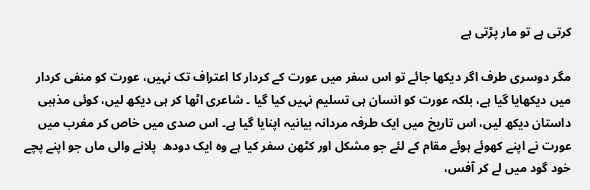کرتی ہے تو مار پڑتی ہے

مگر دوسری طرف اگر دیکھا جائے تو اس سفر میں عورت کے کردار کا اعتراف تک نہیں، عورت کو منفی کردار میں دیکھایا گیا ہے، بلکہ عورت کو انسان ہی تسلیم نہیں کیا گیا ۔ شاعری اٹھا کر ہی دیکھ لیں، کوئی مذہبی داستان دیکھ لیں، اس تاریخ میں ایک طرفہ مردانہ بیانیہ اپنایا گیا ہے۔ اس صدی میں خاص کر مغرب میں عورت نے اپنے کھوئے ہوئے مقام کے لئے جو مشکل اور کٹھن سفر کیا ہے وہ ایک دودھ  پلانے والی ماں جو اپنے پچے خود گود میں لے کر آفس،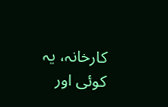کارخانہ، یہ کوئی اور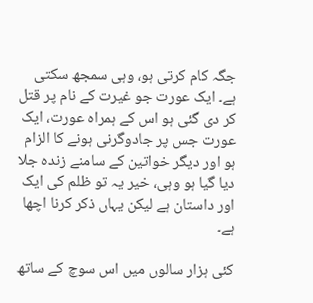جگہ کام کرتی ہو، وہی سمجھ سکتی ہے۔ ایک عورت جو غیرت کے نام پر قتل کر دی گئی ہو اس کے ہمراہ عورت، ایک عورت جس پر جادوگرنی ہونے کا الزام ہو اور دیگر خواتین کے سامنے زندہ جلا دیا گیا ہو وہی، خیر یہ تو ظلم کی ایک اور داستان ہے لیکن یہاں ذکر کرنا اچھا ہے۔

کئی ہزار سالوں میں اس سوچ کے ساتھ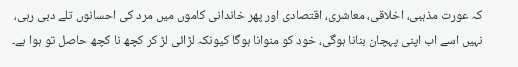کہ عورت مذہبی، اخلاقی، معاشری، اقتصادی اور پھر خاندانی کاموں میں مرد کی احسانوں تلے دبی رہی، نہیں اسے اب اپنی پہچان بنانا ہوگی، خود کو منوانا ہوگا کیونکہ لڑائی لڑ کر کچھ نا کچھ حاصل تو ہوا ہے۔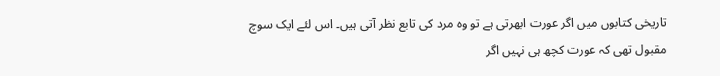تاریخی کتابوں میں اگر عورت ابھرتی ہے تو وہ مرد کی تابع نظر آتی ہیں۔ اس لئے ایک سوچ مقبول تھی کہ عورت کچھ ہی نہیں اگر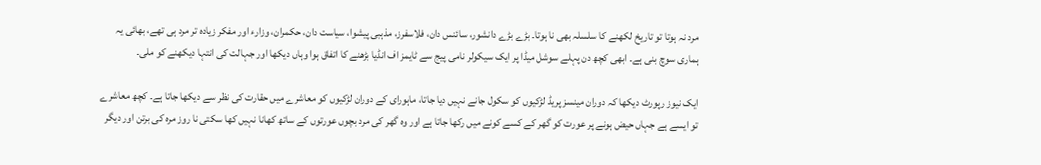مرد نہ ہوتا تو تاریخ لکھنے کا سلسلہ بھی نا ہوتا۔ بڑے بڑے دانشور، سائنس دان، فلاسفرز، مذہبی پیشوا، سیاست دان، حکمران، وزارء اور مفکر زیادہ تر مرد ہی تھے، بھائی یہ ہماری سوچ بنی ہے۔ ابھی کچھ دن پہلے سوشل میڈا پر ایک سیکولر نامی پیج سے ٹایمز اف انڈیا بڑھنے کا اتفاق ہوا وہاں دیکھا اور جہالت کی انتہا دیکھنے کو ملی۔

ایک نیوز رپورٹ دیکھا کہ دوران مینسز پریڈ لڑکیوں کو سکول جانے نہیں دیا جاتا، ماہورای کے دوران لڑکیوں کو معاشرے میں حقارت کی نظر سے دیکھا جاتا ہے۔ کچھ معاشرے تو ایسے ہے جہاں حیض ہونے پر عورت کو گھر کے کسے کونے میں رکھا جاتا ہے اور وہ گھر کی مرد بچوں عورتوں کے ساتھ کھانا نہیں کھا سکتی نا روز مرہ کی برتن اور دیگر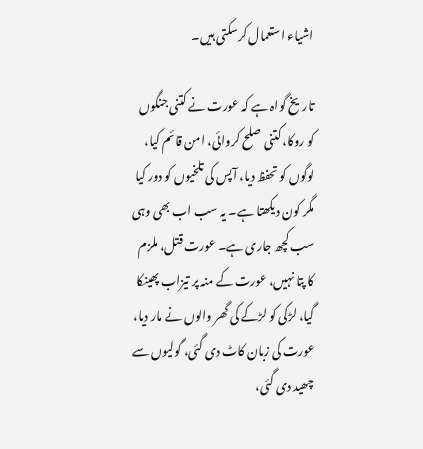اشیاء استعمال کرسکتی ہیں۔

تاریخ گواہ ہے کہ عورت نے کتنی جنگوں کو روکا، کتنی صلح کروائی، امن قائم کیا، لوگوں کو تحفظ دیا، آپس کی تلخیوں کو دور کیا مگر کون دیکھتا ہے۔ یہ سب اب بھی وہی سب کچھ جاری ہے۔ عورت قتل، ملزم کا پتا نہیں، عورت کے منہ پر تیزاب پھینکا گیا، لڑکی کو لڑکے کی گھر والوں نے مار دیا، عورت کی زبان کاٹ دی گئی، گولیوں سے چھید دی گئی،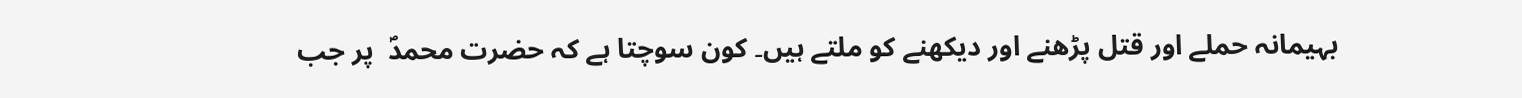بہیمانہ حملے اور قتل پڑھنے اور دیکھنے کو ملتے ہیں۔ کون سوچتا ہے کہ حضرت محمدؐ  پر جب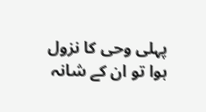پہلی وحی کا نزول ہوا تو ان کے شانہ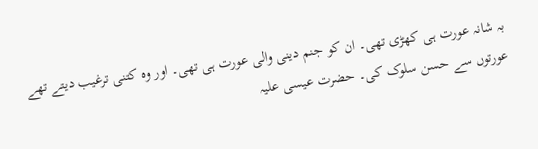بہ شانہ عورت ہی کھڑی تھی۔ ان کو جنم دینی والی عورت ہی تھی۔ اور وہ کتنی ترغیب دیتے تھے عورتوں سے حسن سلوک کی۔ حضرت عیسی علیہ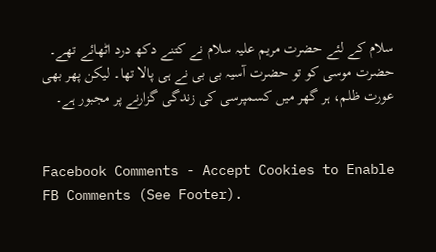سلام کے لئے حضرت مریم علیہ سلام نے کتنے دکھ درد اٹھائے تھے۔ حضرت موسی کو تو حضرت آسیہ بی بی نے ہی پالا تھا۔ لیکن پھر بھی عورت ظلم، ہر گھر میں کسمپرسی کی زندگی گزارنے پر مجبور ہے۔


Facebook Comments - Accept Cookies to Enable FB Comments (See Footer).